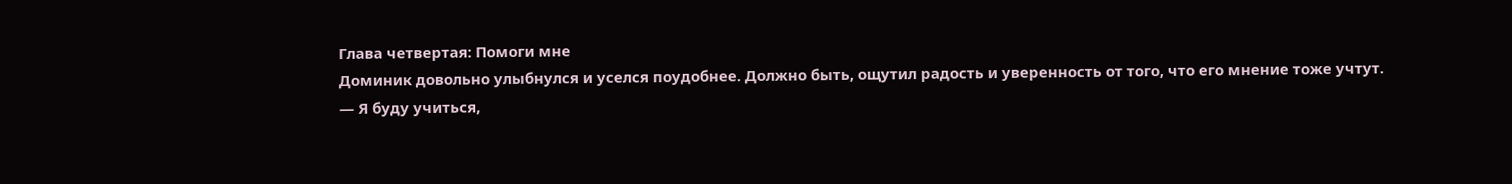Глава четвертая: Помоги мне
Доминик довольно улыбнулся и уселся поудобнее. Должно быть, ощутил радость и уверенность от того, что его мнение тоже учтут.
— Я буду учиться,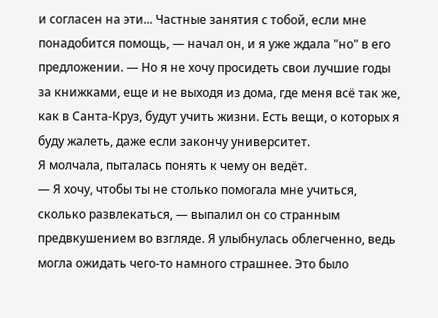и согласен на эти... Частные занятия с тобой, если мне понадобится помощь, — начал он, и я уже ждала "но" в его предложении. — Но я не хочу просидеть свои лучшие годы за книжками, еще и не выходя из дома, где меня всё так же, как в Санта-Круз, будут учить жизни. Есть вещи, о которых я буду жалеть, даже если закончу университет.
Я молчала, пыталась понять к чему он ведёт.
— Я хочу, чтобы ты не столько помогала мне учиться, сколько развлекаться, — выпалил он со странным предвкушением во взгляде. Я улыбнулась облегченно, ведь могла ожидать чего-то намного страшнее. Это было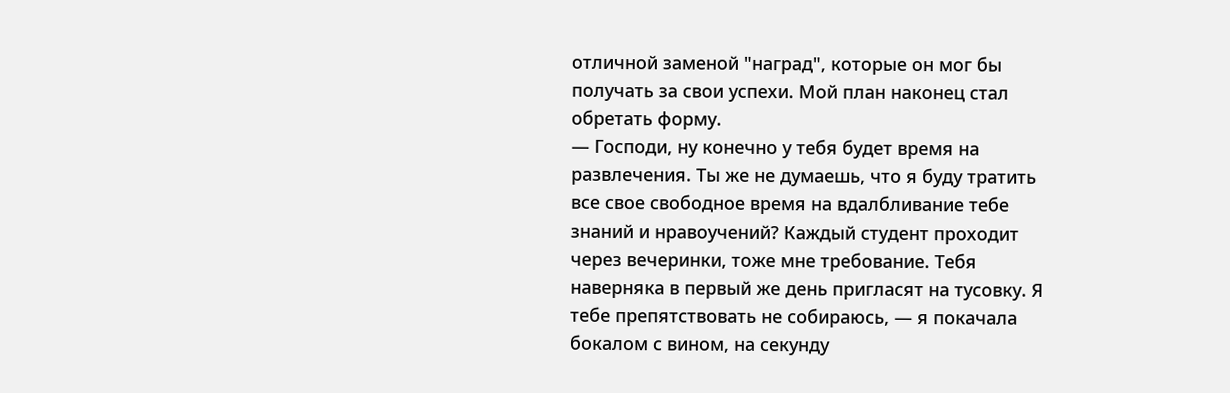отличной заменой "наград", которые он мог бы получать за свои успехи. Мой план наконец стал обретать форму.
— Господи, ну конечно у тебя будет время на развлечения. Ты же не думаешь, что я буду тратить все свое свободное время на вдалбливание тебе знаний и нравоучений? Каждый студент проходит через вечеринки, тоже мне требование. Тебя наверняка в первый же день пригласят на тусовку. Я тебе препятствовать не собираюсь, — я покачала бокалом с вином, на секунду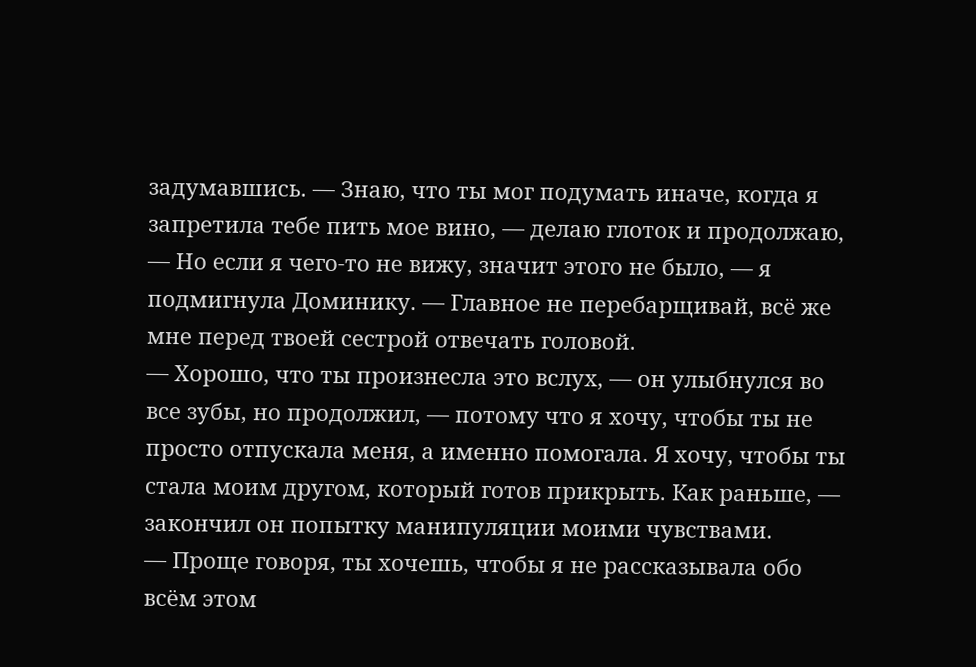задумавшись. — Знаю, что ты мог подумать иначе, когда я запретила тебе пить мое вино, — делаю глоток и продолжаю, — Но если я чего-то не вижу, значит этого не было, — я подмигнула Доминику. — Главное не перебарщивай, всё же мне перед твоей сестрой отвечать головой.
— Хорошо, что ты произнесла это вслух, — он улыбнулся во все зубы, но продолжил, — потому что я хочу, чтобы ты не просто отпускала меня, а именно помогала. Я хочу, чтобы ты стала моим другом, который готов прикрыть. Как раньше, — закончил он попытку манипуляции моими чувствами.
— Проще говоря, ты хочешь, чтобы я не рассказывала обо всём этом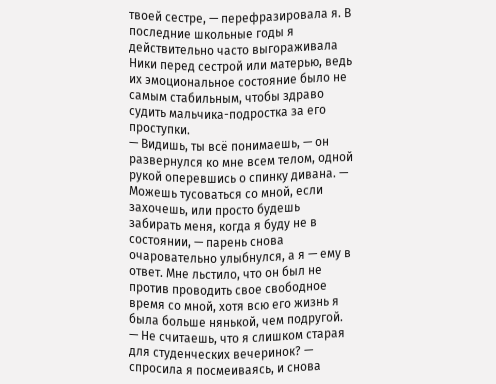твоей сестре, — перефразировала я. В последние школьные годы я действительно часто выгораживала Ники перед сестрой или матерью, ведь их эмоциональное состояние было не самым стабильным, чтобы здраво судить мальчика-подростка за его проступки.
— Видишь, ты всё понимаешь, — он развернулся ко мне всем телом, одной рукой оперевшись о спинку дивана. — Можешь тусоваться со мной, если захочешь, или просто будешь забирать меня, когда я буду не в состоянии, — парень снова очаровательно улыбнулся, а я — ему в ответ. Мне льстило, что он был не против проводить свое свободное время со мной, хотя всю его жизнь я была больше нянькой, чем подругой.
— Не считаешь, что я слишком старая для студенческих вечеринок? — спросила я посмеиваясь, и снова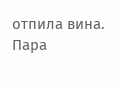отпила вина. Пара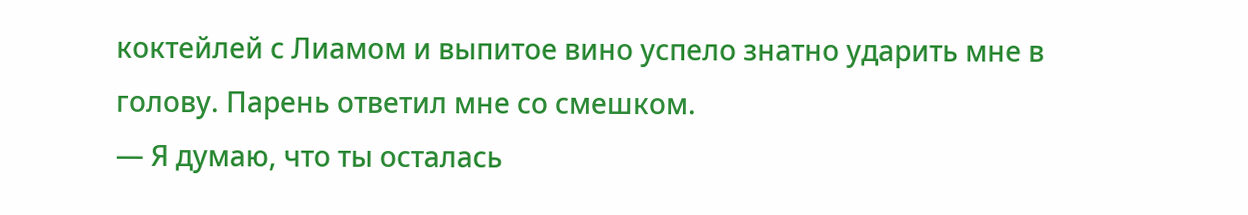коктейлей с Лиамом и выпитое вино успело знатно ударить мне в голову. Парень ответил мне со смешком.
— Я думаю, что ты осталась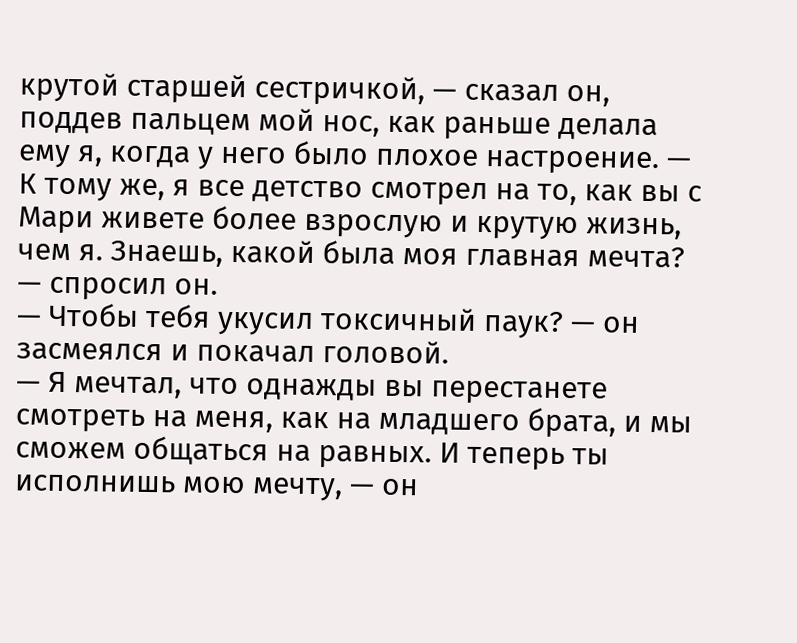крутой старшей сестричкой, — сказал он, поддев пальцем мой нос, как раньше делала ему я, когда у него было плохое настроение. — К тому же, я все детство смотрел на то, как вы с Мари живете более взрослую и крутую жизнь, чем я. Знаешь, какой была моя главная мечта? — спросил он.
— Чтобы тебя укусил токсичный паук? — он засмеялся и покачал головой.
— Я мечтал, что однажды вы перестанете смотреть на меня, как на младшего брата, и мы сможем общаться на равных. И теперь ты исполнишь мою мечту, — он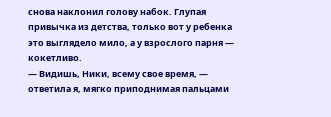снова наклонил голову набок. Глупая привычка из детства, только вот у ребенка это выглядело мило, а у взрослого парня — кокетливо.
— Видишь, Ники, всему свое время, — ответила я, мягко приподнимая пальцами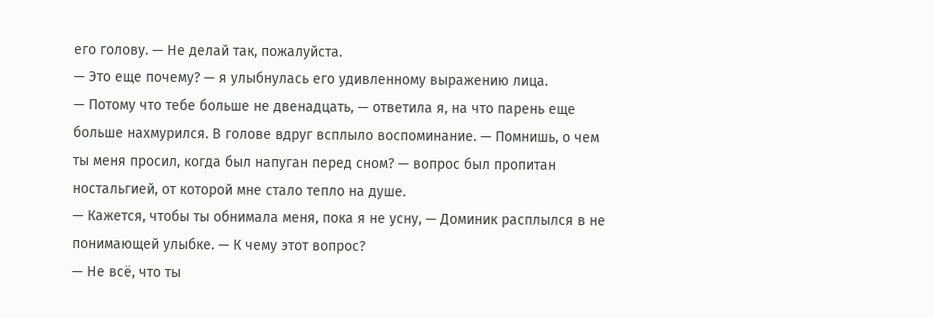его голову. — Не делай так, пожалуйста.
— Это еще почему? — я улыбнулась его удивленному выражению лица.
— Потому что тебе больше не двенадцать, — ответила я, на что парень еще больше нахмурился. В голове вдруг всплыло воспоминание. — Помнишь, о чем ты меня просил, когда был напуган перед сном? — вопрос был пропитан ностальгией, от которой мне стало тепло на душе.
— Кажется, чтобы ты обнимала меня, пока я не усну, — Доминик расплылся в не понимающей улыбке. — К чему этот вопрос?
— Не всё, что ты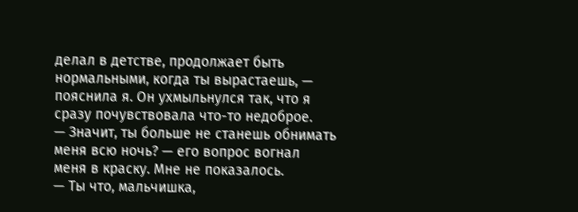делал в детстве, продолжает быть нормальными, когда ты вырастаешь, — пояснила я. Он ухмыльнулся так, что я сразу почувствовала что-то недоброе.
— Значит, ты больше не станешь обнимать меня всю ночь? — его вопрос вогнал меня в краску. Мне не показалось.
— Ты что, мальчишка,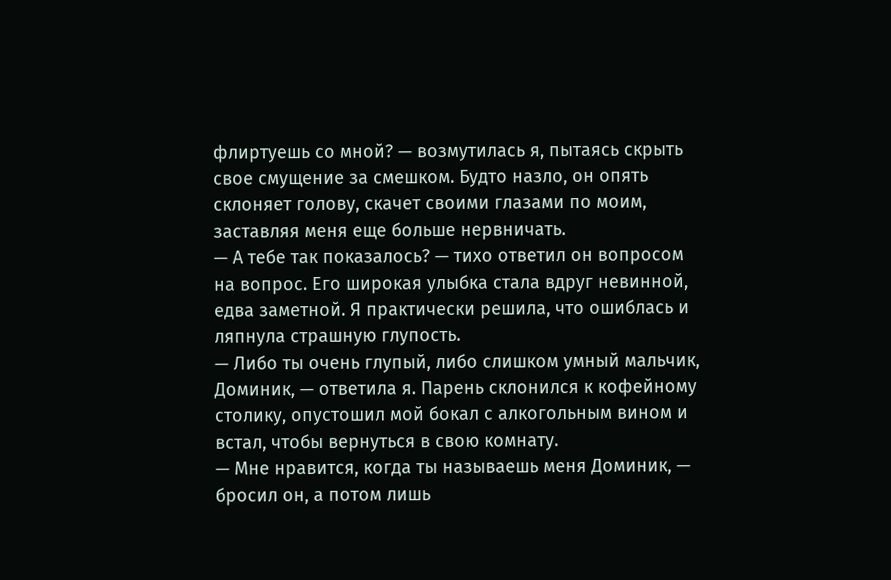флиртуешь со мной? — возмутилась я, пытаясь скрыть свое смущение за смешком. Будто назло, он опять склоняет голову, скачет своими глазами по моим, заставляя меня еще больше нервничать.
— А тебе так показалось? — тихо ответил он вопросом на вопрос. Его широкая улыбка стала вдруг невинной, едва заметной. Я практически решила, что ошиблась и ляпнула страшную глупость.
— Либо ты очень глупый, либо слишком умный мальчик, Доминик, — ответила я. Парень склонился к кофейному столику, опустошил мой бокал с алкогольным вином и встал, чтобы вернуться в свою комнату.
— Мне нравится, когда ты называешь меня Доминик, — бросил он, а потом лишь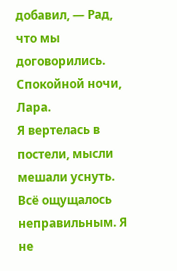добавил, — Рад, что мы договорились. Спокойной ночи, Лара.
Я вертелась в постели, мысли мешали уснуть. Всё ощущалось неправильным. Я не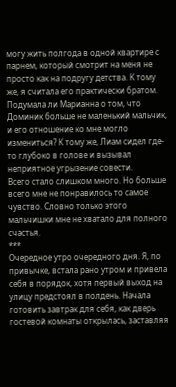могу жить полгода в одной квартире с парнем, который смотрит на меня не просто как на подругу детства. К тому же, я считала его практически братом. Подумала ли Марианна о том, что Доминик больше не маленький мальчик, и его отношение ко мне могло измениться? К тому же, Лиам сидел где-то глубоко в голове и вызывал неприятное угрызение совести.
Всего стало слишком много. Но больше всего мне не понравилось то самое чувство. Словно только этого мальчишки мне не хватало для полного счастья.
***
Очередное утро очередного дня. Я, по привычке, встала рано утром и привела себя в порядок, хотя первый выход на улицу предстоял в полдень. Начала готовить завтрак для себя, как дверь гостевой комнаты открылась, заставляя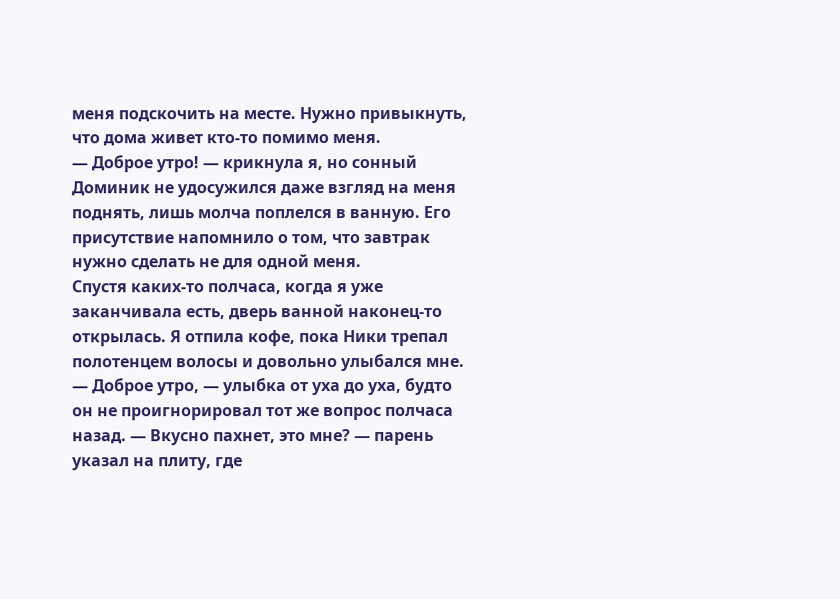меня подскочить на месте. Нужно привыкнуть, что дома живет кто-то помимо меня.
— Доброе утро! — крикнула я, но сонный Доминик не удосужился даже взгляд на меня поднять, лишь молча поплелся в ванную. Его присутствие напомнило о том, что завтрак нужно сделать не для одной меня.
Спустя каких-то полчаса, когда я уже заканчивала есть, дверь ванной наконец-то открылась. Я отпила кофе, пока Ники трепал полотенцем волосы и довольно улыбался мне.
— Доброе утро, — улыбка от уха до уха, будто он не проигнорировал тот же вопрос полчаса назад. — Вкусно пахнет, это мне? — парень указал на плиту, где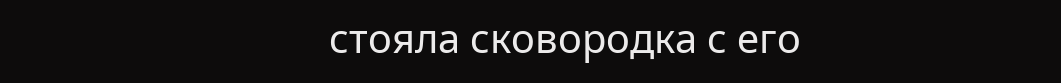стояла сковородка с его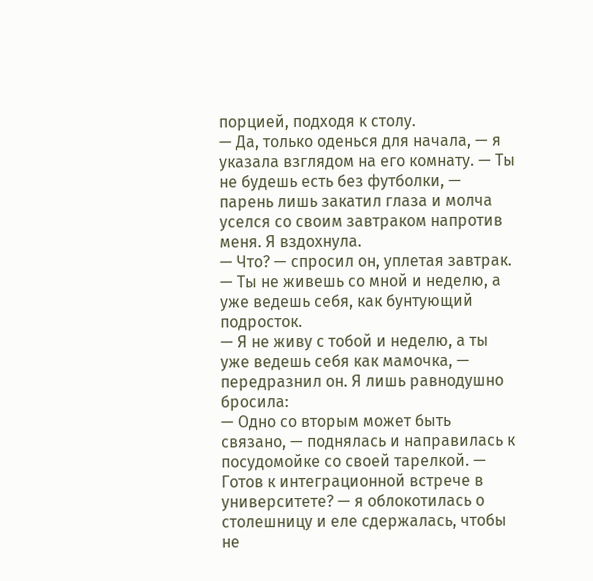порцией, подходя к столу.
— Да, только оденься для начала, — я указала взглядом на его комнату. — Ты не будешь есть без футболки, — парень лишь закатил глаза и молча уселся со своим завтраком напротив меня. Я вздохнула.
— Что? — спросил он, уплетая завтрак.
— Ты не живешь со мной и неделю, а уже ведешь себя, как бунтующий подросток.
— Я не живу с тобой и неделю, а ты уже ведешь себя как мамочка, — передразнил он. Я лишь равнодушно бросила:
— Одно со вторым может быть связано, — поднялась и направилась к посудомойке со своей тарелкой. — Готов к интеграционной встрече в университете? — я облокотилась о столешницу и еле сдержалась, чтобы не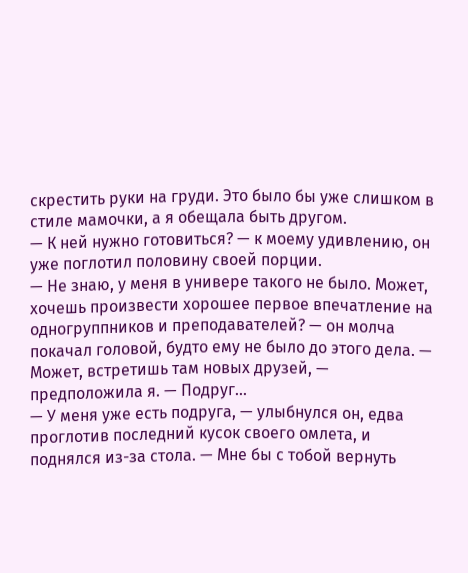скрестить руки на груди. Это было бы уже слишком в стиле мамочки, а я обещала быть другом.
— К ней нужно готовиться? — к моему удивлению, он уже поглотил половину своей порции.
— Не знаю, у меня в универе такого не было. Может, хочешь произвести хорошее первое впечатление на одногруппников и преподавателей? — он молча покачал головой, будто ему не было до этого дела. — Может, встретишь там новых друзей, — предположила я. — Подруг...
— У меня уже есть подруга, — улыбнулся он, едва проглотив последний кусок своего омлета, и поднялся из-за стола. — Мне бы с тобой вернуть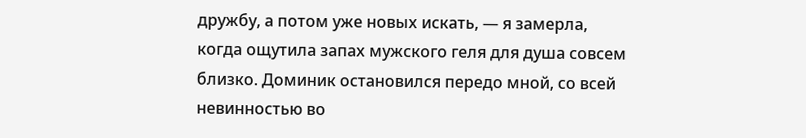дружбу, а потом уже новых искать, — я замерла, когда ощутила запах мужского геля для душа совсем близко. Доминик остановился передо мной, со всей невинностью во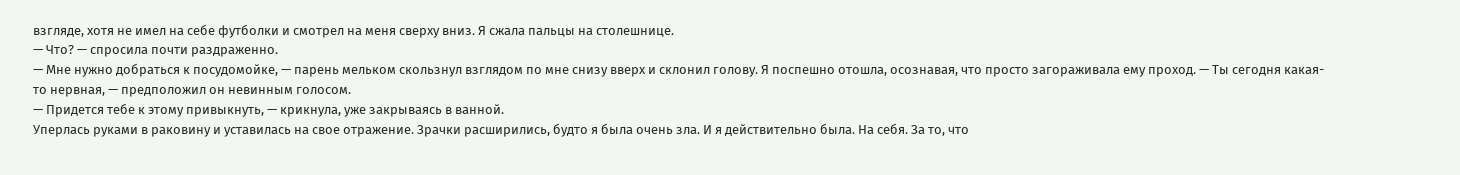взгляде, хотя не имел на себе футболки и смотрел на меня сверху вниз. Я сжала пальцы на столешнице.
— Что? — спросила почти раздраженно.
— Мне нужно добраться к посудомойке, — парень мельком скользнул взглядом по мне снизу вверх и склонил голову. Я поспешно отошла, осознавая, что просто загораживала ему проход. — Ты сегодня какая-то нервная, — предположил он невинным голосом.
— Придется тебе к этому привыкнуть, — крикнула, уже закрываясь в ванной.
Уперлась руками в раковину и уставилась на свое отражение. Зрачки расширились, будто я была очень зла. И я действительно была. На себя. За то, что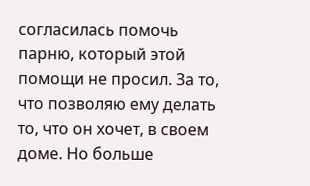согласилась помочь парню, который этой помощи не просил. За то, что позволяю ему делать то, что он хочет, в своем доме. Но больше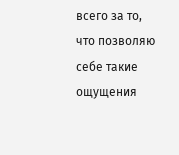всего за то, что позволяю себе такие ощущения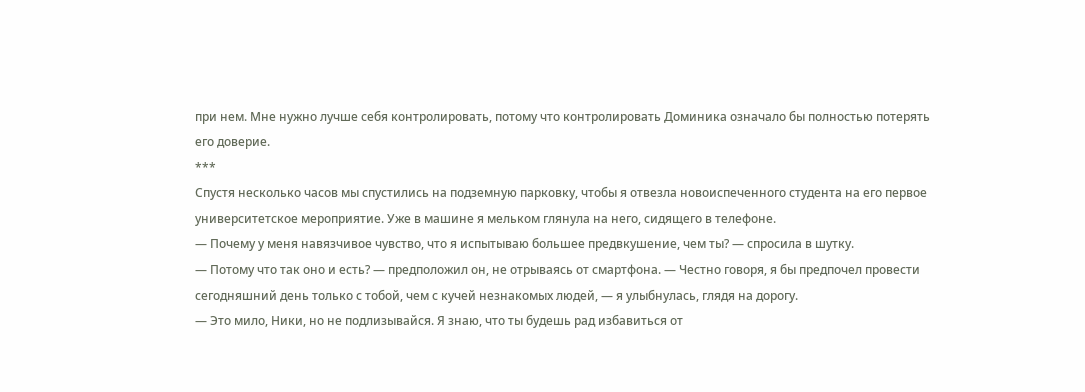при нем. Мне нужно лучше себя контролировать, потому что контролировать Доминика означало бы полностью потерять его доверие.
***
Спустя несколько часов мы спустились на подземную парковку, чтобы я отвезла новоиспеченного студента на его первое университетское мероприятие. Уже в машине я мельком глянула на него, сидящего в телефоне.
— Почему у меня навязчивое чувство, что я испытываю большее предвкушение, чем ты? — спросила в шутку.
— Потому что так оно и есть? — предположил он, не отрываясь от смартфона. — Честно говоря, я бы предпочел провести сегодняшний день только с тобой, чем с кучей незнакомых людей, — я улыбнулась, глядя на дорогу.
— Это мило, Ники, но не подлизывайся. Я знаю, что ты будешь рад избавиться от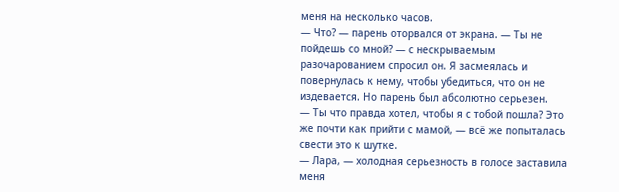меня на несколько часов.
— Что? — парень оторвался от экрана. — Ты не пойдешь со мной? — с нескрываемым разочарованием спросил он. Я засмеялась и повернулась к нему, чтобы убедиться, что он не издевается. Но парень был абсолютно серьезен.
— Ты что правда хотел, чтобы я с тобой пошла? Это же почти как прийти с мамой, — всё же попыталась свести это к шутке.
— Лара, — холодная серьезность в голосе заставила меня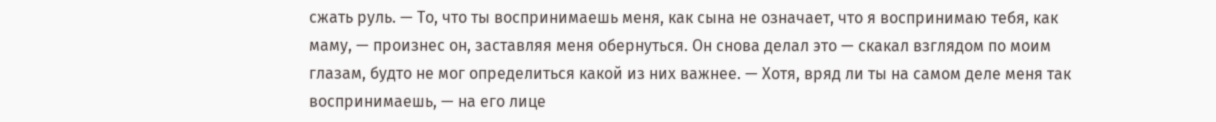сжать руль. — То, что ты воспринимаешь меня, как сына не означает, что я воспринимаю тебя, как маму, — произнес он, заставляя меня обернуться. Он снова делал это — скакал взглядом по моим глазам, будто не мог определиться какой из них важнее. — Хотя, вряд ли ты на самом деле меня так воспринимаешь, — на его лице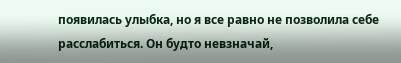появилась улыбка, но я все равно не позволила себе расслабиться. Он будто невзначай,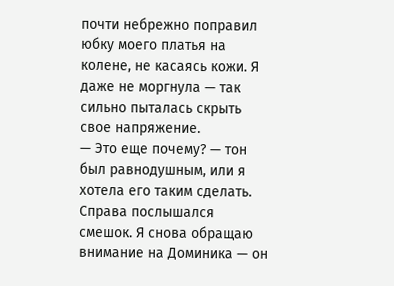почти небрежно поправил юбку моего платья на колене, не касаясь кожи. Я даже не моргнула — так сильно пыталась скрыть свое напряжение.
— Это еще почему? — тон был равнодушным, или я хотела его таким сделать. Справа послышался смешок. Я снова обращаю внимание на Доминика — он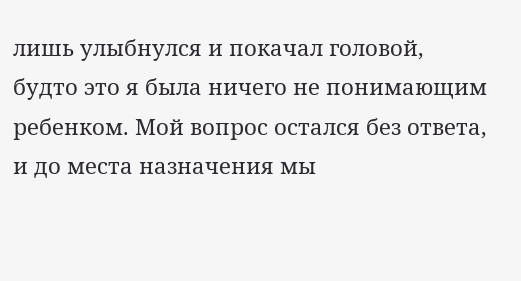лишь улыбнулся и покачал головой, будто это я была ничего не понимающим ребенком. Мой вопрос остался без ответа, и до места назначения мы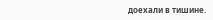доехали в тишине.